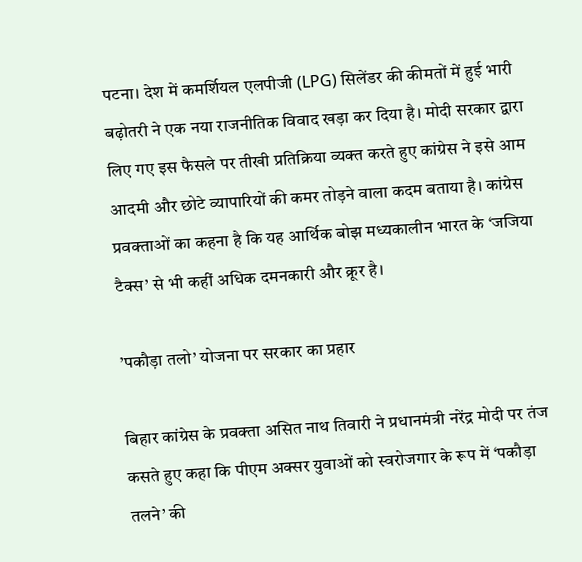पटना। देश में कमर्शियल एलपीजी (LPG) सिलेंडर की कीमतों में हुई भारी बढ़ोतरी ने एक नया राजनीतिक विवाद खड़ा कर दिया है। मोदी सरकार द्वारा लिए गए इस फैसले पर तीखी प्रतिक्रिया व्यक्त करते हुए कांग्रेस ने इसे आम आदमी और छोटे व्यापारियों की कमर तोड़ने वाला कदम बताया है। कांग्रेस प्रवक्ताओं का कहना है कि यह आर्थिक बोझ मध्यकालीन भारत के ‘जजिया टैक्स’ से भी कहीं अधिक दमनकारी और क्रूर है।

’पकौड़ा तलो’ योजना पर सरकार का प्रहार

बिहार कांग्रेस के प्रवक्ता असित नाथ तिवारी ने प्रधानमंत्री नरेंद्र मोदी पर तंज कसते हुए कहा कि पीएम अक्सर युवाओं को स्वरोजगार के रूप में ‘पकौड़ा तलने’ की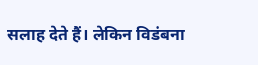सलाह देते हैं। लेकिन विडंबना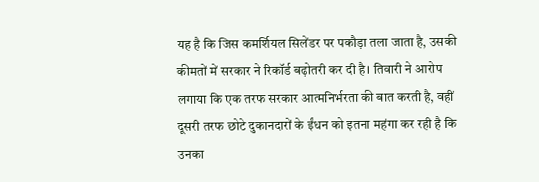यह है कि जिस कमर्शियल सिलेंडर पर पकौड़ा तला जाता है, उसकी कीमतों में सरकार ने रिकॉर्ड बढ़ोतरी कर दी है। तिवारी ने आरोप लगाया कि एक तरफ सरकार आत्मनिर्भरता की बात करती है, वहीं दूसरी तरफ छोटे दुकानदारों के ईंधन को इतना महंगा कर रही है कि उनका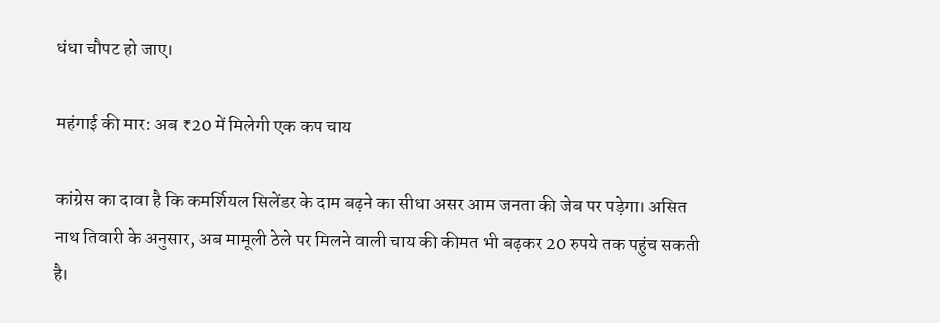धंधा चौपट हो जाए।

महंगाई की मार: अब ₹20 में मिलेगी एक कप चाय

कांग्रेस का दावा है कि कमर्शियल सिलेंडर के दाम बढ़ने का सीधा असर आम जनता की जेब पर पड़ेगा। असित नाथ तिवारी के अनुसार, अब मामूली ठेले पर मिलने वाली चाय की कीमत भी बढ़कर 20 रुपये तक पहुंच सकती है।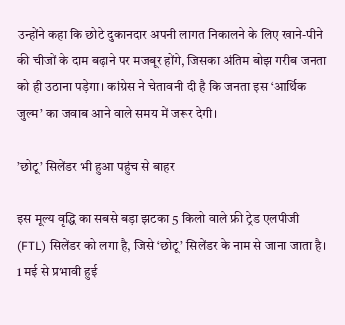उन्होंने कहा कि छोटे दुकानदार अपनी लागत निकालने के लिए खाने-पीने की चीजों के दाम बढ़ाने पर मजबूर होंगे, जिसका अंतिम बोझ गरीब जनता को ही उठाना पड़ेगा। कांग्रेस ने चेतावनी दी है कि जनता इस ‘आर्थिक जुल्म’ का जवाब आने वाले समय में जरूर देगी।

’छोटू’ सिलेंडर भी हुआ पहुंच से बाहर

इस मूल्य वृद्धि का सबसे बड़ा झटका 5 किलो वाले फ्री ट्रेड एलपीजी (FTL) सिलेंडर को लगा है, जिसे ‘छोटू’ सिलेंडर के नाम से जाना जाता है। 1 मई से प्रभावी हुई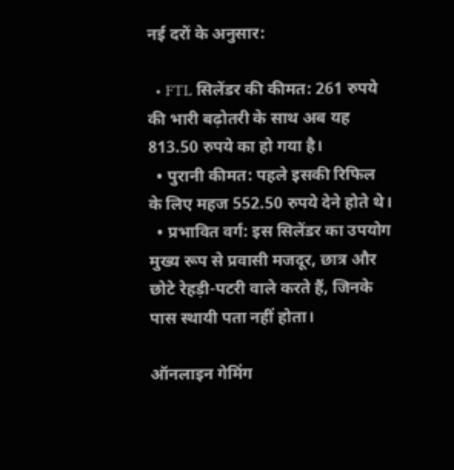नई दरों के अनुसार:

  • FTL सिलेंडर की कीमत: 261 रुपये की भारी बढ़ोतरी के साथ अब यह 813.50 रुपये का हो गया है।
  • पुरानी कीमत: पहले इसकी रिफिल के लिए महज 552.50 रुपये देने होते थे।
  • प्रभावित वर्ग: इस सिलेंडर का उपयोग मुख्य रूप से प्रवासी मजदूर, छात्र और छोटे रेहड़ी-पटरी वाले करते हैं, जिनके पास स्थायी पता नहीं होता।

ऑनलाइन गेमिंग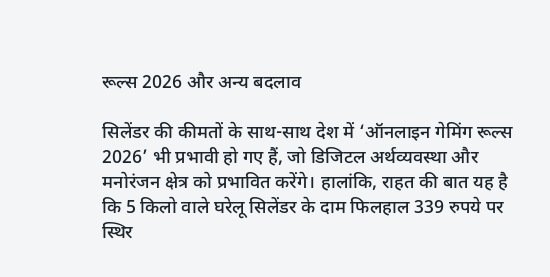रूल्स 2026 और अन्य बदलाव

सिलेंडर की कीमतों के साथ-साथ देश में ‘ऑनलाइन गेमिंग रूल्स 2026’ भी प्रभावी हो गए हैं, जो डिजिटल अर्थव्यवस्था और मनोरंजन क्षेत्र को प्रभावित करेंगे। हालांकि, राहत की बात यह है कि 5 किलो वाले घरेलू सिलेंडर के दाम फिलहाल 339 रुपये पर स्थिर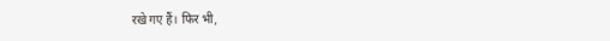रखे गए हैं। फिर भी,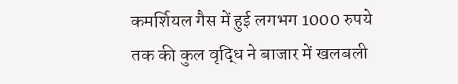कमर्शियल गैस में हुई लगभग 1000 रुपये तक की कुल वृद्धि ने बाजार में खलबली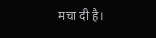मचा दी है।